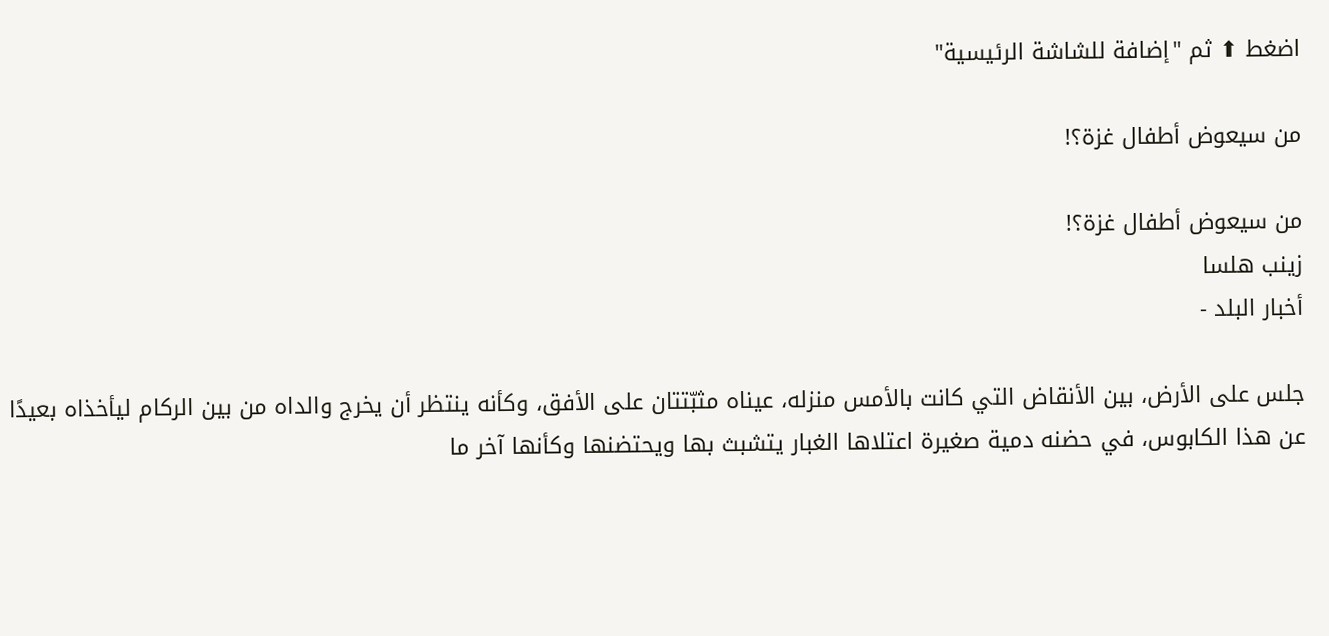اضغط ⬆ ثم "إضافة للشاشة الرئيسية"

من سيعوض أطفال غزة؟!

من سيعوض أطفال غزة؟!
زينب هلسا
أخبار البلد -

جلس على الأرض، بين الأنقاض التي كانت بالأمس منزله، عيناه مثبّتتان على الأفق، وكأنه ينتظر أن يخرج والداه من بين الركام ليأخذاه بعيدًا عن هذا الكابوس، في حضنه دمية صغيرة اعتلاها الغبار يتشبث بها ويحتضنها وكأنها آخر ما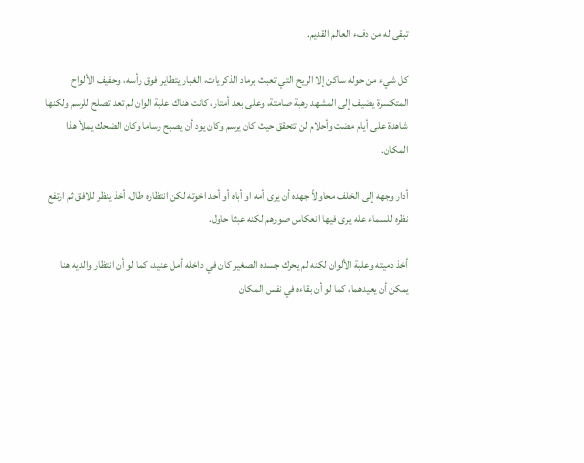تبقى له من دفء العالم القديم.

كل شيء من حوله ساكن إلا الريح التي تعبث برماد الذكريات، الغبار يتطاير فوق رأسه، وحفيف الألواح المتكسرة يضيف إلى المشهد رهبة صامتة، وعلى بعد أمتار، كانت هناك علبة الوان لم تعد تصلح للرسم ولكنها شاهدة على أيام مضت وأحلام لن تتحقق حيث كان يرسم وكان يود أن يصبح رساما وكان الضحك يملأ هذا المكان.

أدار وجهه إلى الخلف محاولاً جهده أن يرى أمه او أباه أو أحد اخوته لكن انتظاره طال، أخذ ينظر للافق ثم ارتفع نظره للسماء عله يرى فيها انعكاس صورهم لكنه عبثا حاول.

أخذ دميته وعلبة الألوان لكنه لم يحرك جسده الصغير كان في داخله أمل عنيد، كما لو أن انتظار والديه هنا يمكن أن يعيدهما، كما لو أن بقاءه في نفس المكان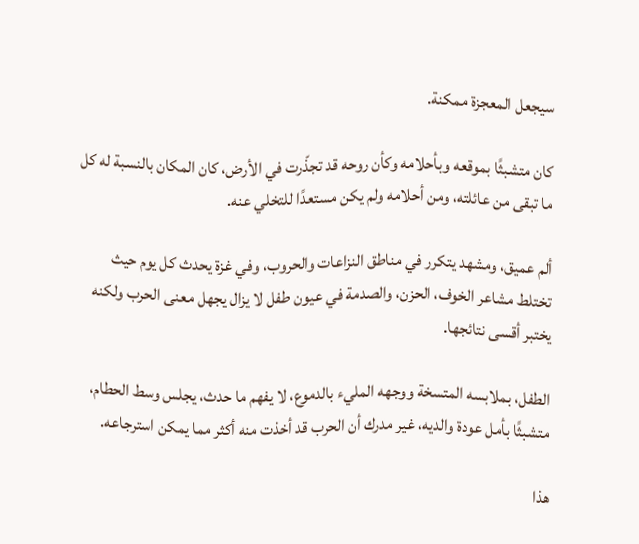سيجعل المعجزة ممكنة.

كان متشبثًا بموقعه وبأحلامه وكأن روحه قد تجذّرت في الأرض، كان المكان بالنسبة له كل ما تبقى من عائلته، ومن أحلامه ولم يكن مستعدًا للتخلي عنه.

ألم عميق، ومشهد يتكرر في مناطق النزاعات والحروب، وفي غزة يحدث كل يوم حيث تختلط مشاعر الخوف، الحزن، والصدمة في عيون طفل لا يزال يجهل معنى الحرب ولكنه يختبر أقسى نتائجها.

الطفل، بملابسه المتسخة ووجهه المليء بالدموع، لا يفهم ما حدث، يجلس وسط الحطام، متشبثًا بأمل عودة والديه، غير مدرك أن الحرب قد أخذت منه أكثر مما يمكن استرجاعه.

هذا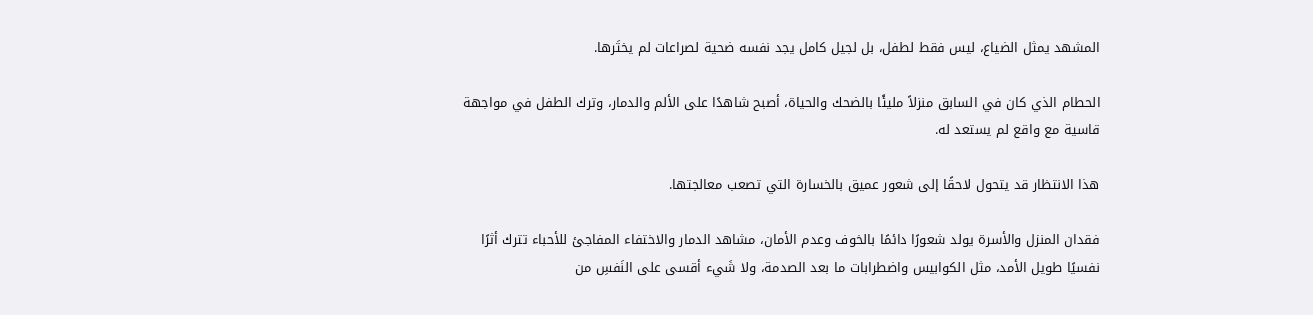المشهد يمثل الضياع، ليس فقط لطفل، بل لجيل كامل يجد نفسه ضحية لصراعات لم يختَرها.

الحطام الذي كان في السابق منزلاً مليئًا بالضحك والحياة، أصبح شاهدًا على الألم والدمار، وترك الطفل في مواجهة قاسية مع واقع لم يستعد له.

هذا الانتظار قد يتحول لاحقًا إلى شعور عميق بالخسارة التي تصعب معالجتها.

فقدان المنزل والأسرة يولد شعورًا دائمًا بالخوف وعدم الأمان، مشاهد الدمار والاختفاء المفاجئ للأحباء تترك أثرًا نفسيًا طويل الأمد، مثل الكوابيس واضطرابات ما بعد الصدمة، ولا شَيء أقسى على النَفسِ من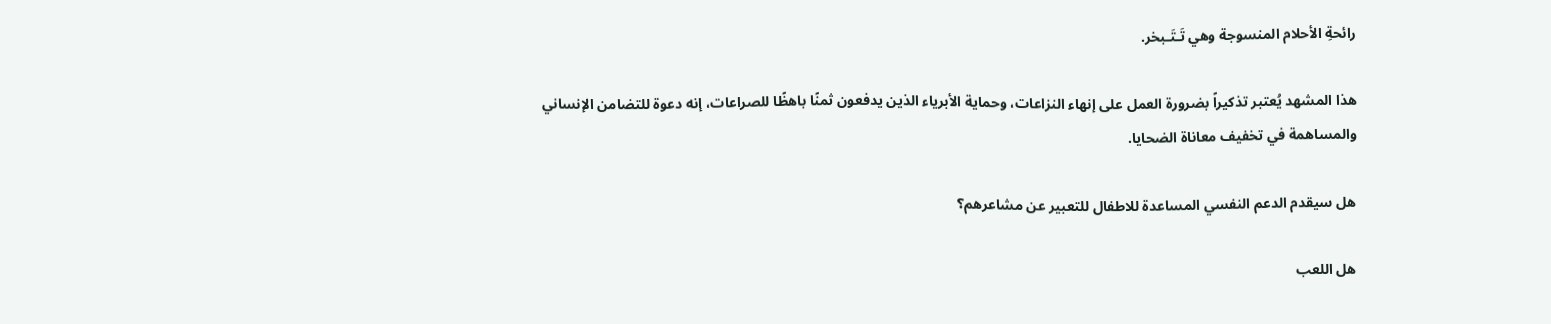رائحةِ الأحلام المنسوجة وهي تَـتَـبخر.

هذا المشهد يُعتبر تذكيراً بضرورة العمل على إنهاء النزاعات، وحماية الأبرياء الذين يدفعون ثمنًا باهظًا للصراعات، إنه دعوة للتضامن الإنساني والمساهمة في تخفيف معاناة الضحايا.

هل سيقدم الدعم النفسي المساعدة للاطفال للتعبير عن مشاعرهم؟

هل اللعب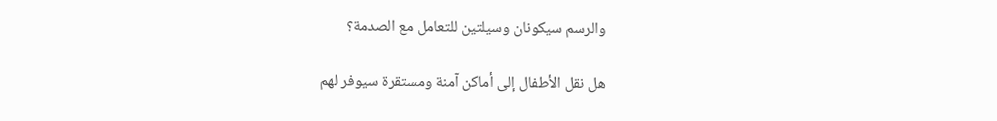والرسم سيكونان وسيلتين للتعامل مع الصدمة؟

هل نقل الأطفال إلى أماكن آمنة ومستقرة سيوفر لهم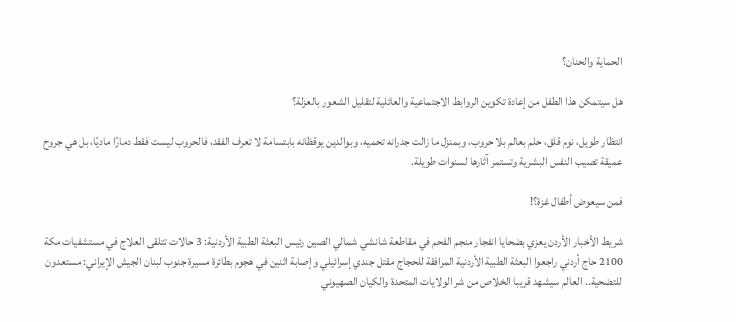الحماية والحنان؟

هل سيتمكن هذا الطفل من إعادة تكوين الروابط الاجتماعية والعائلية لتقليل الشعور بالعزلة؟

انتظار طويل، نوم قلق، حلم بعالم بلا حروب، وبمنزل ما زالت جدرانه تحميه، وبوالدين يوقظانه بابتسامة لا تعرف الفقد، فالحروب ليست فقط دمارًا ماديًا، بل هي جروح عميقة تصيب النفس البشرية وتستمر آثارها لسنوات طويلة.

فمن سيعوض أطفال غزة؟!

شريط الأخبار الأردن يعزي بضحايا انفجار منجم الفحم في مقاطعة شانشي شمالي الصين رئيس البعثة الطبية الأردنية: 3 حالات تتلقى العلاج في مستشفيات مكة 2100 حاج أردني راجعوا البعثة الطبية الأردنية المرافقة للحجاج مقتل جندي إسرائيلي وإصابة اثنين في هجوم بطائرة مسيرة جنوب لبنان الجيش الإيراني: مستعدون للتضحية.. العالم سيشهد قريبا الخلاص من شر الولايات المتحدة والكيان الصهيوني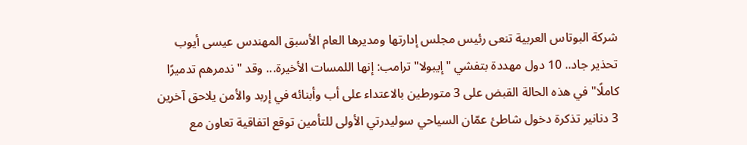شركة البوتاس العربية تنعى رئيس مجلس إدارتها ومديرها العام الأسبق المهندس عيسى أيوب تحذير جاد.. 10 دول مهددة بتفشي "إيبولا" ترامب: إنها اللمسات الأخيرة... وقد "ندمرهم تدميرًا كاملًا" في هذه الحالة القبض على 3 متورطين بالاعتداء على أب وأبنائه في إربد والأمن يلاحق آخرين 3 دنانير تذكرة دخول شاطئ عمّان السياحي سوليدرتي الأولى للتأمين توقع اتفاقية تعاون مع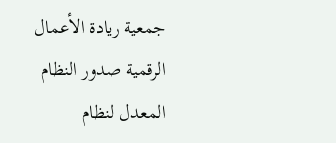جمعية ريادة الأعمال الرقمية صدور النظام المعدل لنظام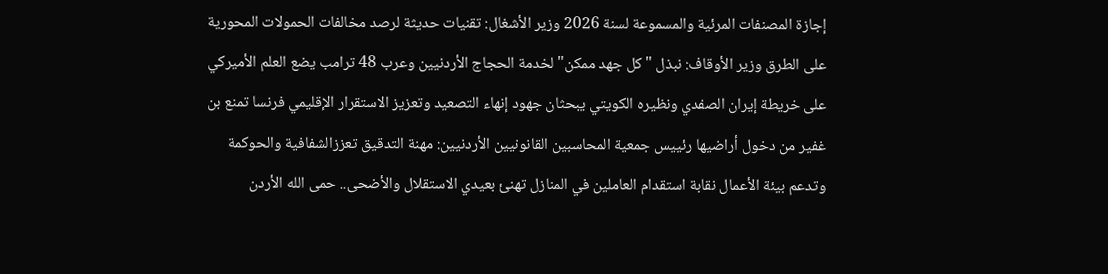إجازة المصنفات المرئية والمسموعة لسنة 2026 وزير الأشغال: تقنيات حديثة لرصد مخالفات الحمولات المحورية على الطرق وزير الأوقاف: نبذل "كل جهد ممكن" لخدمة الحجاج الأردنيين وعرب 48 ترامب يضع العلم الأميركي على خريطة إيران الصفدي ونظيره الكويتي يبحثان جهود إنهاء التصعيد وتعزيز الاستقرار الإقليمي فرنسا تمنع بن غفير من دخول أراضيها رئييس جمعية المحاسبين القانونيين الأردنيين: مهنة التدقيق تعززالشفافية والحوكمة وتدعم بيئة الأعمال نقابة استقدام العاملين في المنازل تهنئ بعيدي الاستقلال والأضحى.. حمى الله الأردن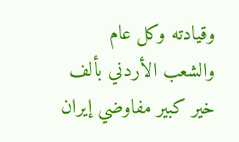وقيادته وكل عام والشعب الأردني بألف خير كبير مفاوضي إيران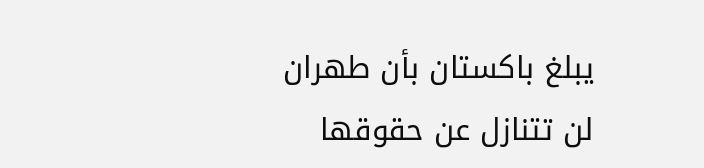يبلغ باكستان بأن طهران لن تتنازل عن حقوقها